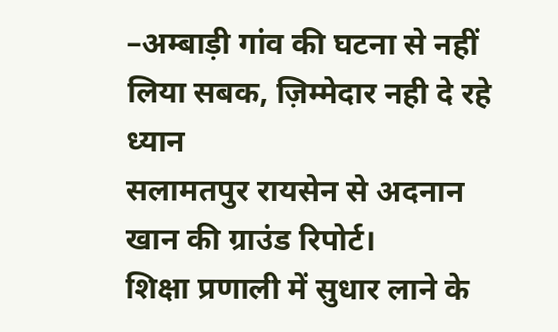–अम्बाड़ी गांव की घटना से नहीं लिया सबक, ज़िम्मेदार नही दे रहे ध्यान
सलामतपुर रायसेन से अदनान खान की ग्राउंड रिपोर्ट।
शिक्षा प्रणाली में सुधार लाने के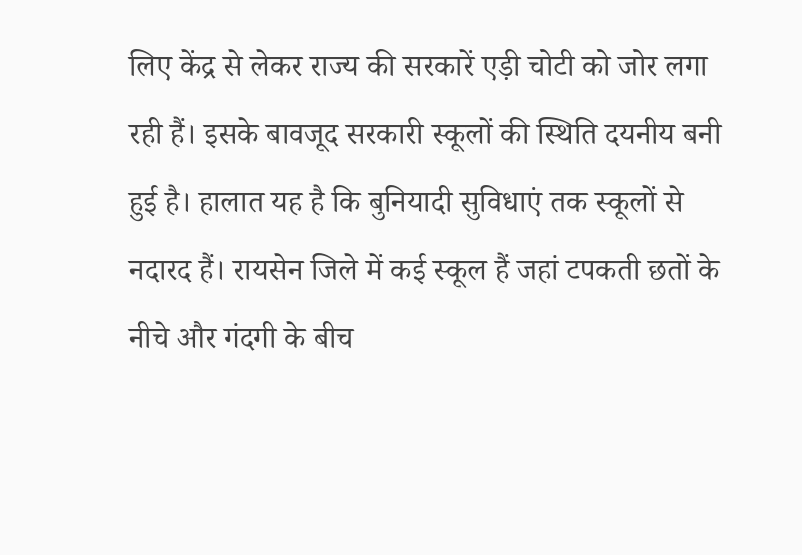लिए केंद्र से लेकर राज्य की सरकारें एड़ी चोटी को जोर लगा रही हैं। इसके बावजूद सरकारी स्कूलों की स्थिति दयनीय बनी हुई है। हालात यह है कि बुनियादी सुविधाएं तक स्कूलों से नदारद हैं। रायसेन जिले में कई स्कूल हैं जहां टपकती छतों के नीचे और गंदगी के बीच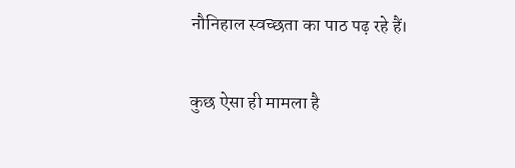नौनिहाल स्वच्छता का पाठ पढ़ रहे हैं।

कुछ ऐसा ही मामला है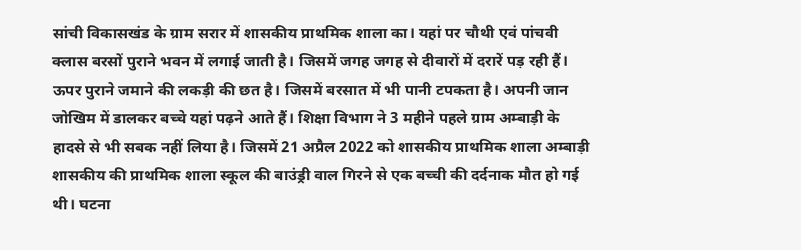सांची विकासखंड के ग्राम सरार में शासकीय प्राथमिक शाला का। यहां पर चौथी एवं पांचवी क्लास बरसों पुराने भवन में लगाई जाती है। जिसमें जगह जगह से दीवारों में दरारें पड़ रही हैं। ऊपर पुराने जमाने की लकड़ी की छत है। जिसमें बरसात में भी पानी टपकता है। अपनी जान जोखिम में डालकर बच्चे यहां पढ़ने आते हैं। शिक्षा विभाग ने 3 महीने पहले ग्राम अम्बाड़ी के हादसे से भी सबक नहीं लिया है। जिसमें 21 अप्रैल 2022 को शासकीय प्राथमिक शाला अम्बाड़ी शासकीय की प्राथमिक शाला स्कूल की बाउंड्री वाल गिरने से एक बच्ची की दर्दनाक मौत हो गई थी। घटना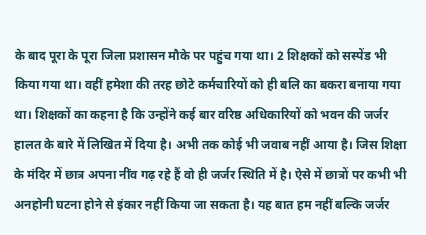के बाद पूरा के पूरा जिला प्रशासन मौके पर पहुंच गया था। 2 शिक्षकों को सस्पेंड भी किया गया था। वहीं हमेशा की तरह छोटे कर्मचारियों को ही बलि का बकरा बनाया गया था। शिक्षकों का कहना है कि उन्होंने कई बार वरिष्ठ अधिकारियों को भवन की जर्जर हालत के बारे में लिखित में दिया है। अभी तक कोई भी जवाब नहीं आया है। जिस शिक्षा के मंदिर में छात्र अपना नींव गढ़ रहे हैं वो ही जर्जर स्थिति में है। ऐसे में छात्रों पर कभी भी अनहोनी घटना होने से इंकार नहीं किया जा सकता है। यह बात हम नहीं बल्कि जर्जर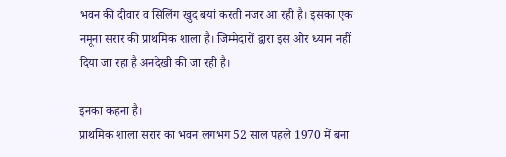भवन की दीवार व सिलिंग खुद बयां करती नजर आ रही है। इसका एक नमूना सरार की प्राथमिक शाला है। जिम्मेदारों द्वारा इस ओर ध्यान नहीं दिया जा रहा है अनदेखी की जा रही है।

इनका कहना है।
प्राथमिक शाला सरार का भवन लगभग 52 साल पहले 1970 में बना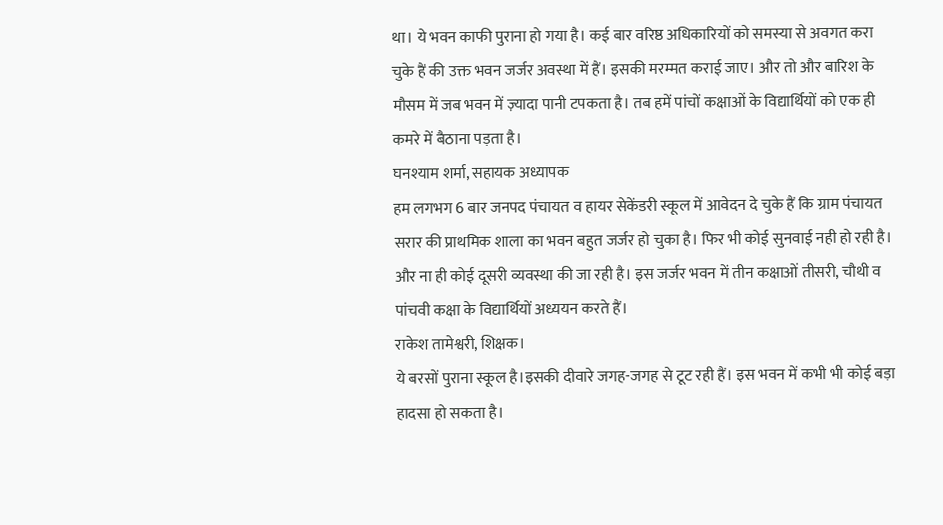था। ये भवन काफी पुराना हो गया है। कई बार वरिष्ठ अधिकारियों को समस्या से अवगत करा चुके हैं की उक्त भवन जर्जर अवस्था में हैं। इसकी मरम्मत कराई जाए। और तो और बारिश के मौसम में जब भवन में ज़्यादा पानी टपकता है। तब हमें पांचों कक्षाओं के विद्यार्थियों को एक ही कमरे में बैठाना पड़ता है।
घनश्याम शर्मा, सहायक अध्यापक
हम लगभग 6 बार जनपद पंचायत व हायर सेकेंडरी स्कूल में आवेदन दे चुके हैं कि ग्राम पंचायत सरार की प्राथमिक शाला का भवन बहुत जर्जर हो चुका है। फिर भी कोई सुनवाई नही हो रही है। और ना ही कोई दूसरी व्यवस्था की जा रही है। इस जर्जर भवन में तीन कक्षाओं तीसरी, चौथी व पांचवी कक्षा के विद्यार्थियों अध्ययन करते हैं।
राकेश तामेश्वरी, शिक्षक।
ये बरसों पुराना स्कूल है।इसकी दीवारे जगह-जगह से टूट रही हैं। इस भवन में कभी भी कोई बड़ा हादसा हो सकता है।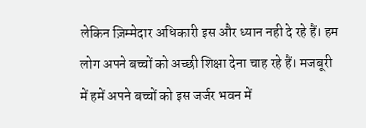लेकिन ज़िम्मेदार अधिकारी इस और ध्यान नही दे रहे हैं। हम लोग अपने बच्चों को अच्छी शिक्षा देना चाह रहे हैं। मजबूरी में हमें अपने बच्चों को इस जर्जर भवन में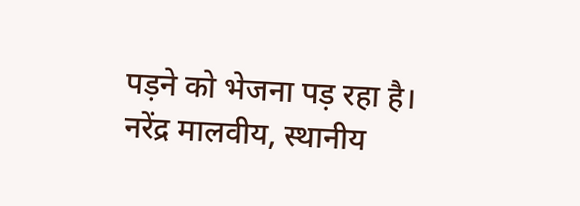पड़ने को भेजना पड़ रहा है।
नरेंद्र मालवीय, स्थानीय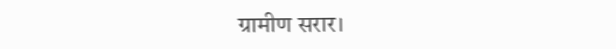ग्रामीण सरार।